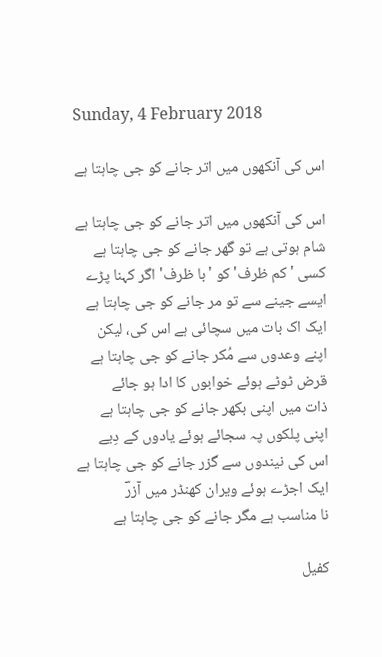Sunday, 4 February 2018

اس کی آنکھوں میں اتر جانے کو جی چاہتا ہے

اس کی آنکھوں میں اتر جانے کو جی چاہتا ہے
شام ہوتی ہے تو گھر جانے کو جی چاہتا ہے
کسی 'کم ظرف' کو 'با ظرف' اگر کہنا پڑے
ایسے جینے سے تو مر جانے کو جی چاہتا ہے
ایک اک بات میں سچائی ہے اس کی، لیکن
اپنے وعدوں سے مُکر جانے کو جی چاہتا ہے
قرض ٹوٹے ہوئے خوابوں کا ادا ہو جائے
ذات میں اپنی بکھر جانے کو جی چاہتا ہے
اپنی پلکوں پہ سجائے ہوئے یادوں کے دِیے
اس کی نیندوں سے گزر جانے کو جی چاہتا ہے
ایک اجڑے ہوئے ویران کھنڈر میں آزرؔ
نا مناسب ہے مگر جانے کو جی چاہتا ہے

کفیل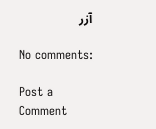آزر

No comments:

Post a Comment